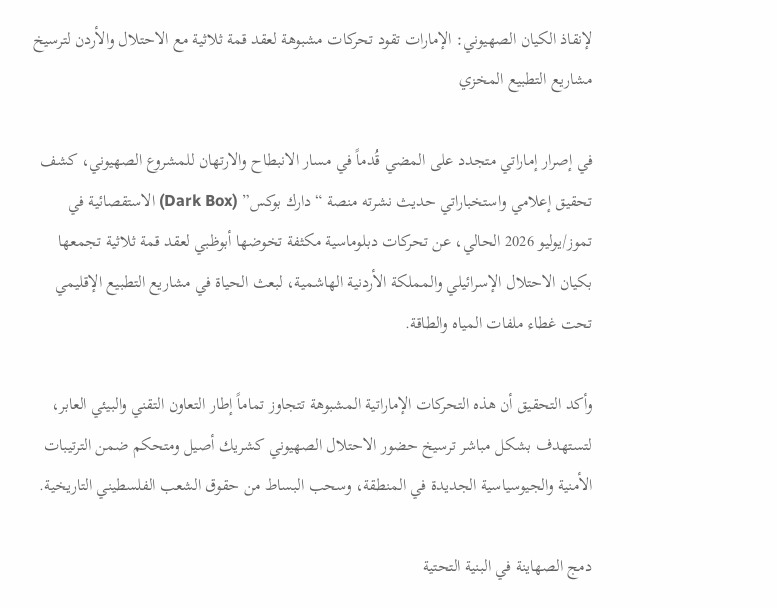لإنقاذ الكيان الصهيوني: الإمارات تقود تحركات مشبوهة لعقد قمة ثلاثية مع الاحتلال والأردن لترسيخ مشاريع التطبيع المخزي

في إصرار إماراتي متجدد على المضي قُدماً في مسار الانبطاح والارتهان للمشروع الصهيوني، كشف تحقيق إعلامي واستخباراتي حديث نشرته منصة “دارك بوكس” (Dark Box) الاستقصائية في تموز/يوليو 2026 الحالي، عن تحركات دبلوماسية مكثفة تخوضها أبوظبي لعقد قمة ثلاثية تجمعها بكيان الاحتلال الإسرائيلي والمملكة الأردنية الهاشمية، لبعث الحياة في مشاريع التطبيع الإقليمي تحت غطاء ملفات المياه والطاقة.

وأكد التحقيق أن هذه التحركات الإماراتية المشبوهة تتجاوز تماماً إطار التعاون التقني والبيئي العابر، لتستهدف بشكل مباشر ترسيخ حضور الاحتلال الصهيوني كشريك أصيل ومتحكم ضمن الترتيبات الأمنية والجيوسياسية الجديدة في المنطقة، وسحب البساط من حقوق الشعب الفلسطيني التاريخية.

دمج الصهاينة في البنية التحتية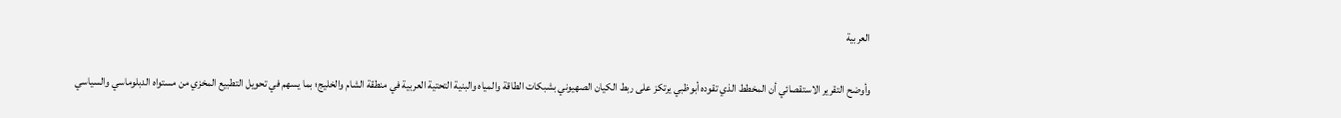العربية

وأوضح التقرير الاستقصائي أن المخطط الذي تقوده أبوظبي يرتكز على ربط الكيان الصهيوني بشبكات الطاقة والمياه والبنية التحتية العربية في منطقة الشام والخليج؛ بما يسهم في تحويل التطبيع المخزي من مستواه الدبلوماسي والسياسي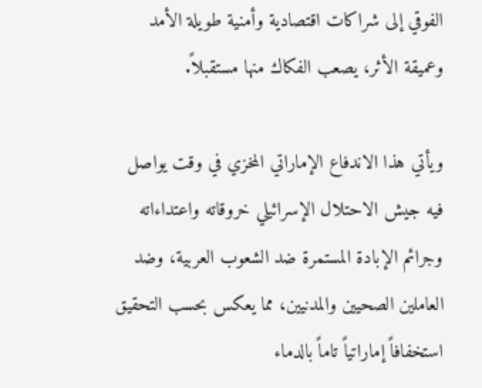الفوقي إلى شراكات اقتصادية وأمنية طويلة الأمد وعميقة الأثر، يصعب الفكاك منها مستقبلاً.

ويأتي هذا الاندفاع الإماراتي المخزي في وقت يواصل فيه جيش الاحتلال الإسرائيلي خروقاته واعتداءاته وجرائم الإبادة المستمرة ضد الشعوب العربية، وضد العاملين الصحيين والمدنيين، مما يعكس بحسب التحقيق استخفافاً إماراتياً تاماً بالدماء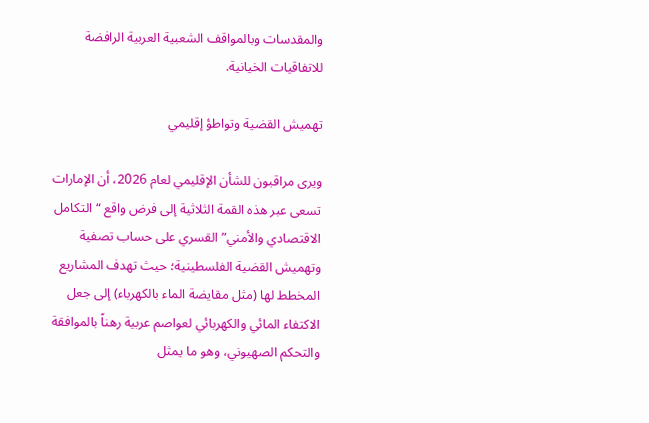والمقدسات وبالمواقف الشعبية العربية الرافضة للاتفاقيات الخيانية.

تهميش القضية وتواطؤ إقليمي

ويرى مراقبون للشأن الإقليمي لعام 2026، أن الإمارات تسعى عبر هذه القمة الثلاثية إلى فرض واقع “التكامل الاقتصادي والأمني” القسري على حساب تصفية وتهميش القضية الفلسطينية؛ حيث تهدف المشاريع المخطط لها (مثل مقايضة الماء بالكهرباء) إلى جعل الاكتفاء المائي والكهربائي لعواصم عربية رهناً بالموافقة والتحكم الصهيوني، وهو ما يمثل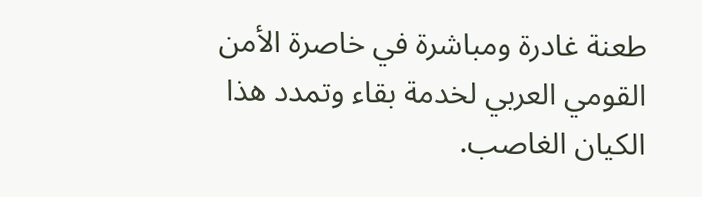طعنة غادرة ومباشرة في خاصرة الأمن القومي العربي لخدمة بقاء وتمدد هذا الكيان الغاصب.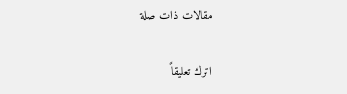مقالات ذات صلة

اترك تعليقاً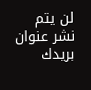لن يتم نشر عنوان بريدك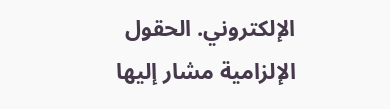الإلكتروني. الحقول الإلزامية مشار إليها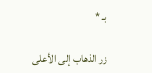بـ *

زر الذهاب إلى الأعلى